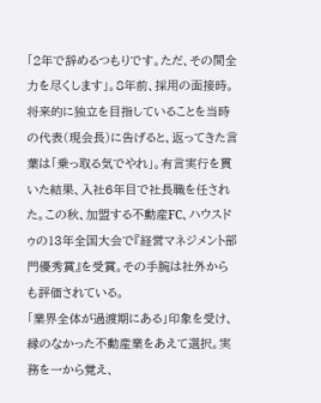「2年で辞めるつもりです。ただ、その間全力を尽くします」。8年前、採用の面接時。将来的に独立を目指していることを当時の代表(現会長)に告げると、返ってきた言葉は「乗っ取る気でやれ」。有言実行を貫いた結果、入社6年目で社長職を任された。この秋、加盟する不動産FC、ハウスドゥの13年全国大会で『経営マネジメント部門優秀賞』を受賞。その手腕は社外からも評価されている。
「業界全体が過渡期にある」印象を受け、縁のなかった不動産業をあえて選択。実務を一から覚え、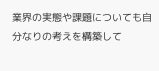業界の実態や課題についても自分なりの考えを構築して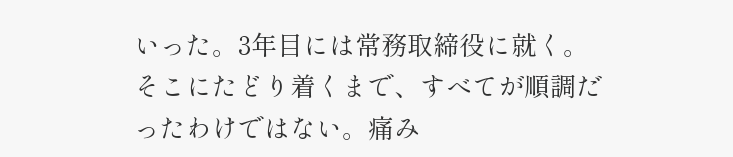いった。3年目には常務取締役に就く。
そこにたどり着くまで、すべてが順調だったわけではない。痛み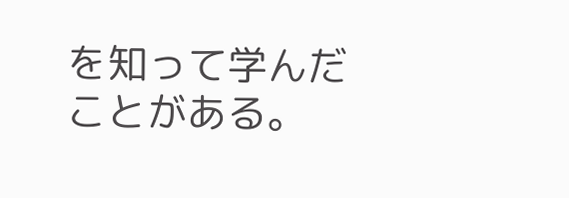を知って学んだことがある。